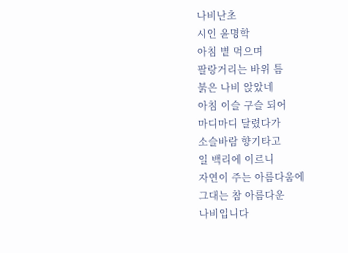나비난초
시인 윤명학
아침 볕 먹으며
팔랑거리는 바위 틈
붉은 나비 앉았네
아침 이슬 구슬 되어
마디마디 달렸다가
소슬바람 향기타고
일 백리에 이르니
자연이 주는 아름다움에
그대는 참 아름다운
나비입니다